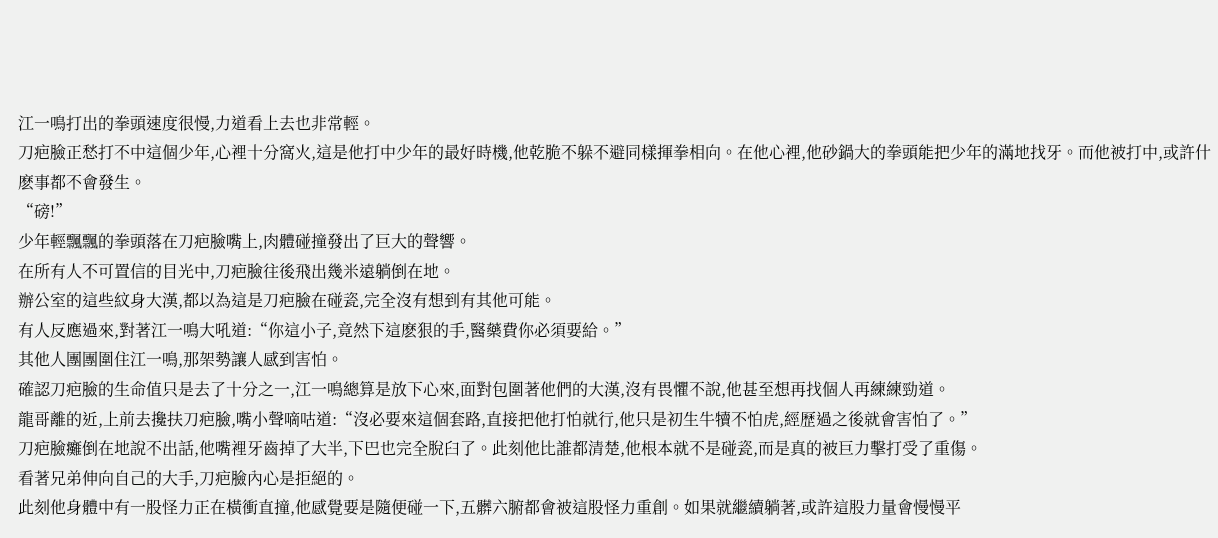江一鳴打出的拳頭速度很慢,力道看上去也非常輕。
刀疤臉正愁打不中這個少年,心裡十分窩火,這是他打中少年的最好時機,他乾脆不躲不避同樣揮拳相向。在他心裡,他砂鍋大的拳頭能把少年的滿地找牙。而他被打中,或許什麽事都不會發生。
“磅!”
少年輕飄飄的拳頭落在刀疤臉嘴上,肉體碰撞發出了巨大的聲響。
在所有人不可置信的目光中,刀疤臉往後飛出幾米遠躺倒在地。
辦公室的這些紋身大漢,都以為這是刀疤臉在碰瓷,完全沒有想到有其他可能。
有人反應過來,對著江一鳴大吼道:“你這小子,竟然下這麽狠的手,醫藥費你必須要給。”
其他人團團圍住江一鳴,那架勢讓人感到害怕。
確認刀疤臉的生命值只是去了十分之一,江一鳴總算是放下心來,面對包圍著他們的大漢,沒有畏懼不說,他甚至想再找個人再練練勁道。
龍哥離的近,上前去攙扶刀疤臉,嘴小聲嘀咕道:“沒必要來這個套路,直接把他打怕就行,他只是初生牛犢不怕虎,經歷過之後就會害怕了。”
刀疤臉癱倒在地說不出話,他嘴裡牙齒掉了大半,下巴也完全脫臼了。此刻他比誰都清楚,他根本就不是碰瓷,而是真的被巨力擊打受了重傷。
看著兄弟伸向自己的大手,刀疤臉內心是拒絕的。
此刻他身體中有一股怪力正在橫衝直撞,他感覺要是隨便碰一下,五髒六腑都會被這股怪力重創。如果就繼續躺著,或許這股力量會慢慢平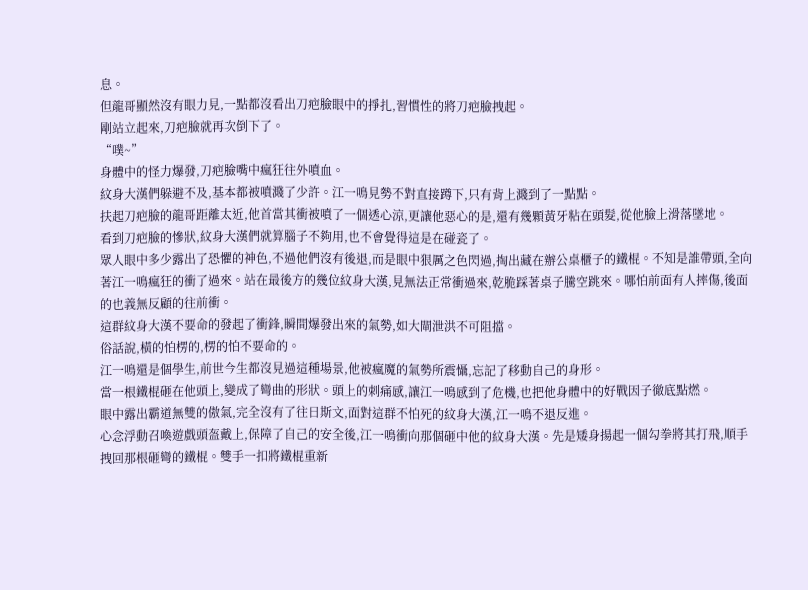息。
但龍哥顯然沒有眼力見,一點都沒看出刀疤臉眼中的掙扎,習慣性的將刀疤臉拽起。
剛站立起來,刀疤臉就再次倒下了。
“噗~”
身體中的怪力爆發,刀疤臉嘴中瘋狂往外噴血。
紋身大漢們躲避不及,基本都被噴濺了少許。江一鳴見勢不對直接蹲下,只有背上濺到了一點點。
扶起刀疤臉的龍哥距離太近,他首當其衝被噴了一個透心涼,更讓他惡心的是,還有幾顆黃牙粘在頭髮,從他臉上滑落墜地。
看到刀疤臉的慘狀,紋身大漢們就算腦子不夠用,也不會覺得這是在碰瓷了。
眾人眼中多少露出了恐懼的神色,不過他們沒有後退,而是眼中狠厲之色閃過,掏出藏在辦公桌櫃子的鐵棍。不知是誰帶頭,全向著江一鳴瘋狂的衝了過來。站在最後方的幾位紋身大漢,見無法正常衝過來,乾脆踩著桌子騰空跳來。哪怕前面有人摔傷,後面的也義無反顧的往前衝。
這群紋身大漢不要命的發起了衝鋒,瞬間爆發出來的氣勢,如大閘泄洪不可阻擋。
俗話說,橫的怕楞的,楞的怕不要命的。
江一鳴還是個學生,前世今生都沒見過這種場景,他被瘋魔的氣勢所震懾,忘記了移動自己的身形。
當一根鐵棍砸在他頭上,變成了彎曲的形狀。頭上的刺痛感,讓江一鳴感到了危機,也把他身體中的好戰因子徹底點燃。
眼中露出霸道無雙的傲氣,完全沒有了往日斯文,面對這群不怕死的紋身大漢,江一鳴不退反進。
心念浮動召喚遊戲頭盔戴上,保障了自己的安全後,江一鳴衝向那個砸中他的紋身大漢。先是矮身揚起一個勾拳將其打飛,順手拽回那根砸彎的鐵棍。雙手一扣將鐵棍重新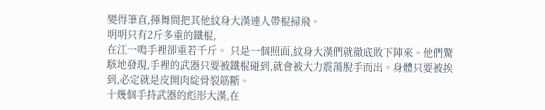變得筆直,揮舞間把其他紋身大漢連人帶棍掃飛。
明明只有2斤多重的鐵棍,
在江一鳴手裡卻重若千斤。 只是一個照面,紋身大漢們就徹底敗下陣來。他們驚駭地發現,手裡的武器只要被鐵棍碰到,就會被大力震蕩脫手而出。身體只要被挨到,必定就是皮開肉綻骨裂筋斷。
十幾個手持武器的彪形大漢,在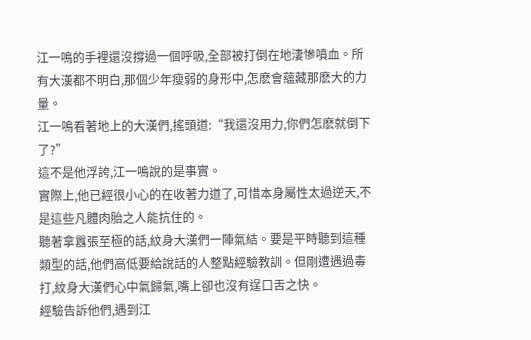江一鳴的手裡還沒撐過一個呼吸,全部被打倒在地淒慘噴血。所有大漢都不明白,那個少年瘦弱的身形中,怎麽會蘊藏那麽大的力量。
江一鳴看著地上的大漢們,搖頭道:“我還沒用力,你們怎麽就倒下了?”
這不是他浮誇,江一鳴說的是事實。
實際上,他已經很小心的在收著力道了,可惜本身屬性太過逆天,不是這些凡體肉胎之人能抗住的。
聽著拿囂張至極的話,紋身大漢們一陣氣結。要是平時聽到這種類型的話,他們高低要給說話的人整點經驗教訓。但剛遭遇過毒打,紋身大漢們心中氣歸氣,嘴上卻也沒有逞口舌之快。
經驗告訴他們,遇到江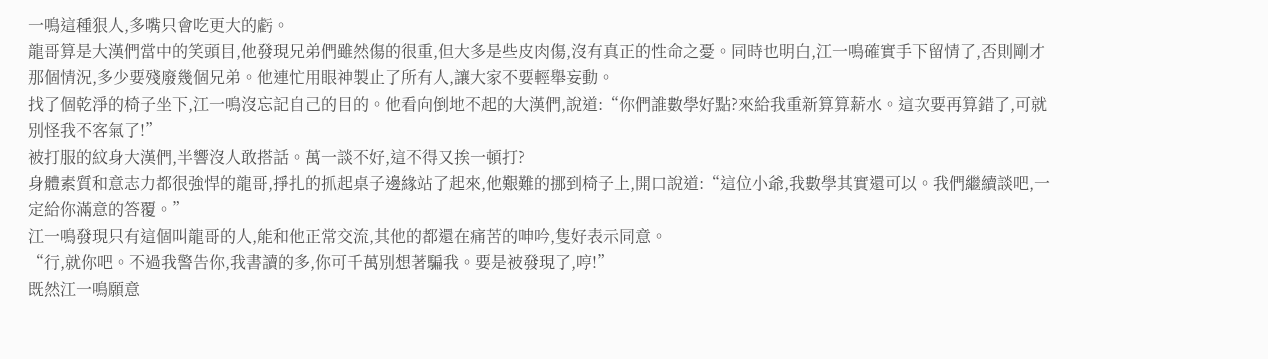一鳴這種狠人,多嘴只會吃更大的虧。
龍哥算是大漢們當中的笑頭目,他發現兄弟們雖然傷的很重,但大多是些皮肉傷,沒有真正的性命之憂。同時也明白,江一鳴確實手下留情了,否則剛才那個情況,多少要殘廢幾個兄弟。他連忙用眼神製止了所有人,讓大家不要輕舉妄動。
找了個乾淨的椅子坐下,江一鳴沒忘記自己的目的。他看向倒地不起的大漢們,說道:“你們誰數學好點?來給我重新算算薪水。這次要再算錯了,可就別怪我不客氣了!”
被打服的紋身大漢們,半響沒人敢搭話。萬一談不好,這不得又挨一頓打?
身體素質和意志力都很強悍的龍哥,掙扎的抓起桌子邊緣站了起來,他艱難的挪到椅子上,開口說道:“這位小爺,我數學其實還可以。我們繼續談吧,一定給你滿意的答覆。”
江一鳴發現只有這個叫龍哥的人,能和他正常交流,其他的都還在痛苦的呻吟,隻好表示同意。
“行,就你吧。不過我警告你,我書讀的多,你可千萬別想著騙我。要是被發現了,哼!”
既然江一鳴願意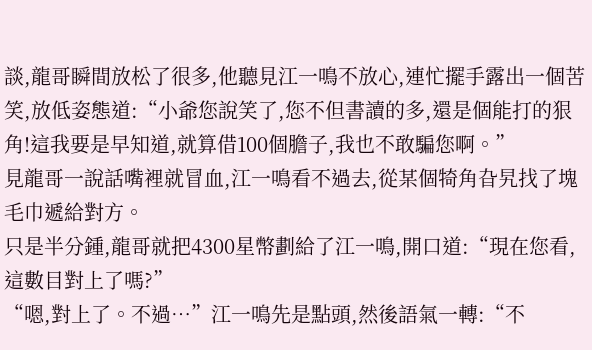談,龍哥瞬間放松了很多,他聽見江一鳴不放心,連忙擺手露出一個苦笑,放低姿態道:“小爺您說笑了,您不但書讀的多,還是個能打的狠角!這我要是早知道,就算借100個膽子,我也不敢騙您啊。”
見龍哥一說話嘴裡就冒血,江一鳴看不過去,從某個犄角旮旯找了塊毛巾遞給對方。
只是半分鍾,龍哥就把4300星幣劃給了江一鳴,開口道:“現在您看,這數目對上了嗎?”
“嗯,對上了。不過…”江一鳴先是點頭,然後語氣一轉:“不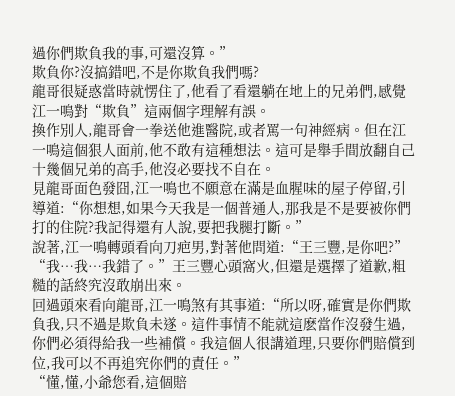過你們欺負我的事,可還沒算。”
欺負你?沒搞錯吧,不是你欺負我們嗎?
龍哥很疑惑當時就愣住了,他看了看還躺在地上的兄弟們,感覺江一鳴對“欺負”這兩個字理解有誤。
換作別人,龍哥會一拳送他進醫院,或者罵一句神經病。但在江一鳴這個狠人面前,他不敢有這種想法。這可是舉手間放翻自己十幾個兄弟的高手,他沒必要找不自在。
見龍哥面色發囧,江一鳴也不願意在滿是血腥味的屋子停留,引導道:“你想想,如果今天我是一個普通人,那我是不是要被你們打的住院?我記得還有人說,要把我腿打斷。”
說著,江一鳴轉頭看向刀疤男,對著他問道:“王三豐,是你吧?”
“我…我…我錯了。”王三豐心頭窩火,但還是選擇了道歉,粗糙的話終究沒敢崩出來。
回過頭來看向龍哥,江一鳴煞有其事道:“所以呀,確實是你們欺負我,只不過是欺負未遂。這件事情不能就這麽當作沒發生過,你們必須得給我一些補償。我這個人很講道理,只要你們賠償到位,我可以不再追究你們的責任。”
“懂,懂,小爺您看,這個賠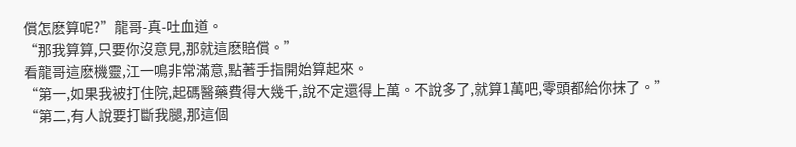償怎麽算呢?”龍哥-真-吐血道。
“那我算算,只要你沒意見,那就這麽賠償。”
看龍哥這麽機靈,江一鳴非常滿意,點著手指開始算起來。
“第一,如果我被打住院,起碼醫藥費得大幾千,說不定還得上萬。不說多了,就算1萬吧,零頭都給你抹了。”
“第二,有人說要打斷我腿,那這個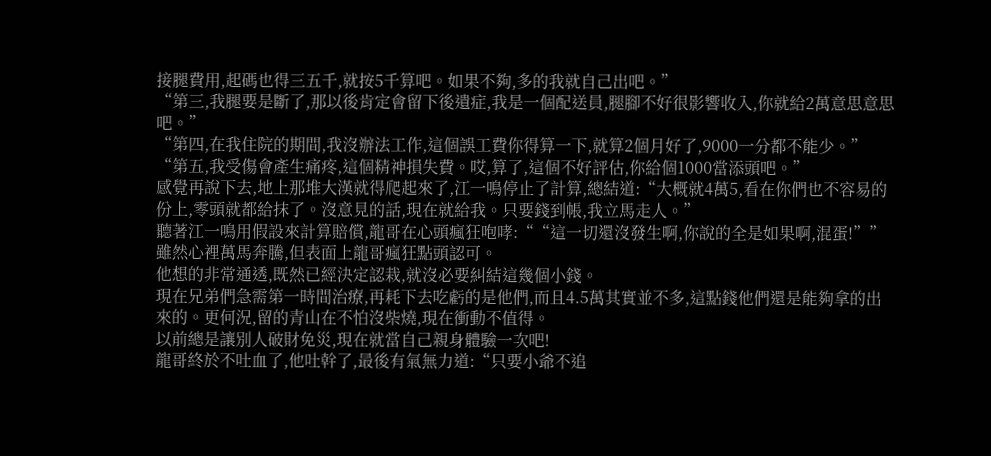接腿費用,起碼也得三五千,就按5千算吧。如果不夠,多的我就自己出吧。”
“第三,我腿要是斷了,那以後肯定會留下後遺症,我是一個配送員,腿腳不好很影響收入,你就給2萬意思意思吧。”
“第四,在我住院的期間,我沒辦法工作,這個誤工費你得算一下,就算2個月好了,9000一分都不能少。”
“第五,我受傷會產生痛疼,這個精神損失費。哎,算了,這個不好評估,你給個1000當添頭吧。”
感覺再說下去,地上那堆大漢就得爬起來了,江一鳴停止了計算,總結道:“大概就4萬5,看在你們也不容易的份上,零頭就都給抹了。沒意見的話,現在就給我。只要錢到帳,我立馬走人。”
聽著江一鳴用假設來計算賠償,龍哥在心頭瘋狂咆哮:““這一切還沒發生啊,你說的全是如果啊,混蛋!””
雖然心裡萬馬奔騰,但表面上龍哥瘋狂點頭認可。
他想的非常通透,既然已經決定認栽,就沒必要糾結這幾個小錢。
現在兄弟們急需第一時間治療,再耗下去吃虧的是他們,而且4.5萬其實並不多,這點錢他們還是能夠拿的出來的。更何況,留的青山在不怕沒柴燒,現在衝動不值得。
以前總是讓別人破財免災,現在就當自己親身體驗一次吧!
龍哥終於不吐血了,他吐幹了,最後有氣無力道:“只要小爺不追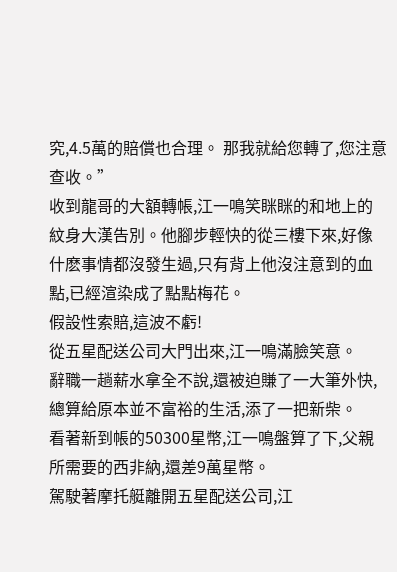究,4.5萬的賠償也合理。 那我就給您轉了,您注意查收。”
收到龍哥的大額轉帳,江一鳴笑眯眯的和地上的紋身大漢告別。他腳步輕快的從三樓下來,好像什麽事情都沒發生過,只有背上他沒注意到的血點,已經渲染成了點點梅花。
假設性索賠,這波不虧!
從五星配送公司大門出來,江一鳴滿臉笑意。
辭職一趟薪水拿全不說,還被迫賺了一大筆外快,總算給原本並不富裕的生活,添了一把新柴。
看著新到帳的50300星幣,江一鳴盤算了下,父親所需要的西非納,還差9萬星幣。
駕駛著摩托艇離開五星配送公司,江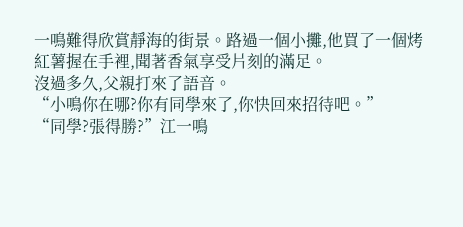一鳴難得欣賞靜海的街景。路過一個小攤,他買了一個烤紅薯握在手裡,聞著香氣享受片刻的滿足。
沒過多久,父親打來了語音。
“小鳴你在哪?你有同學來了,你快回來招待吧。”
“同學?張得勝?”江一鳴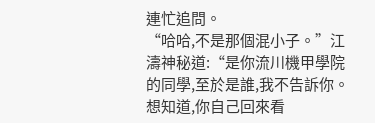連忙追問。
“哈哈,不是那個混小子。”江濤神秘道:“是你流川機甲學院的同學,至於是誰,我不告訴你。想知道,你自己回來看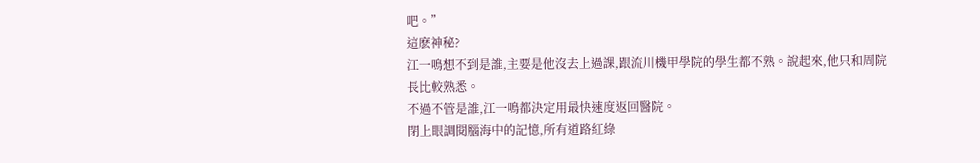吧。”
這麽神秘?
江一鳴想不到是誰,主要是他沒去上過課,跟流川機甲學院的學生都不熟。說起來,他只和周院長比較熟悉。
不過不管是誰,江一鳴都決定用最快速度返回醫院。
閉上眼調閱腦海中的記憶,所有道路紅綠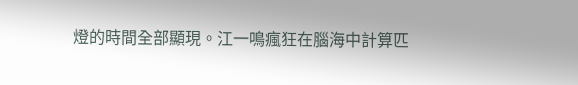燈的時間全部顯現。江一鳴瘋狂在腦海中計算匹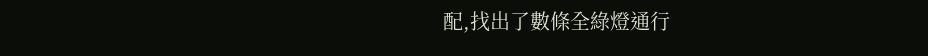配,找出了數條全綠燈通行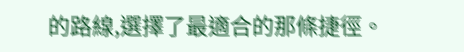的路線,選擇了最適合的那條捷徑。